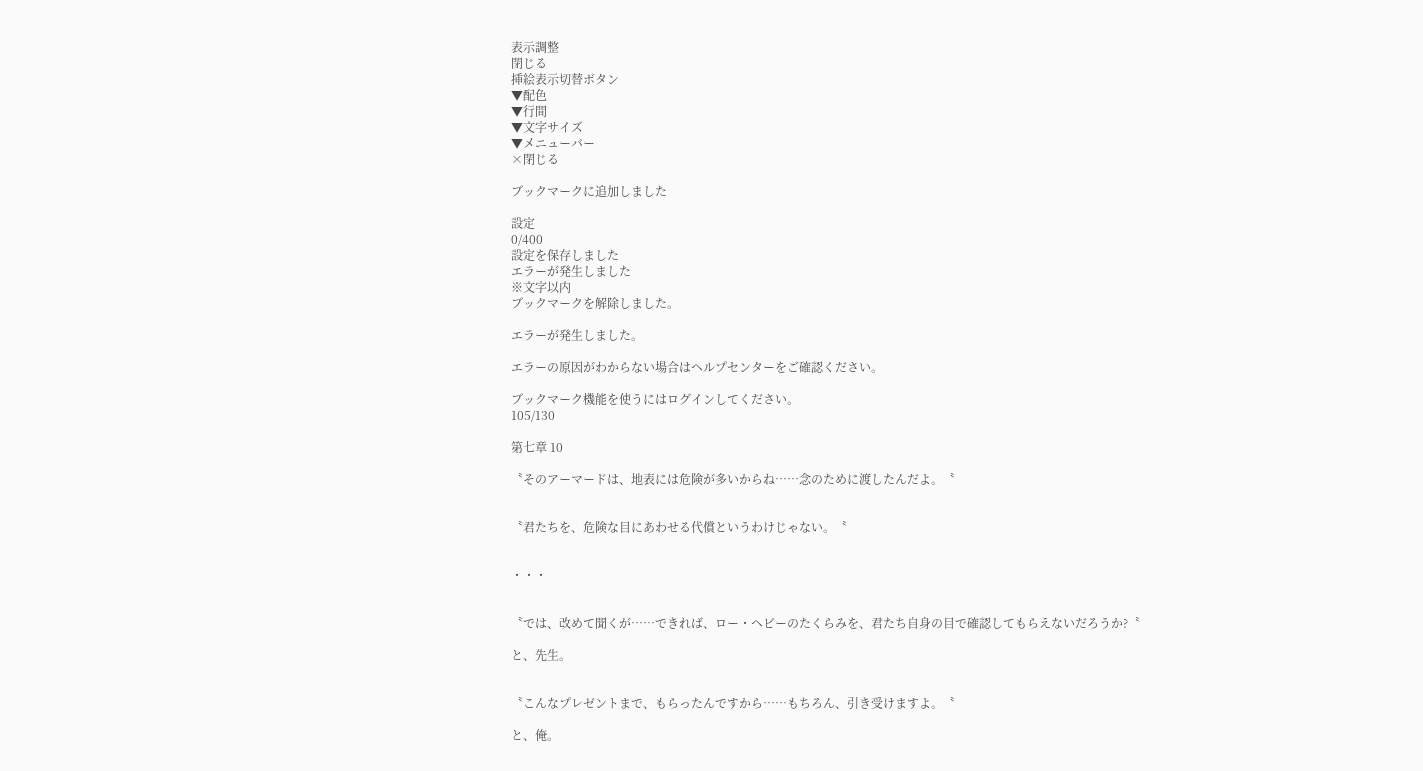表示調整
閉じる
挿絵表示切替ボタン
▼配色
▼行間
▼文字サイズ
▼メニューバー
×閉じる

ブックマークに追加しました

設定
0/400
設定を保存しました
エラーが発生しました
※文字以内
ブックマークを解除しました。

エラーが発生しました。

エラーの原因がわからない場合はヘルプセンターをご確認ください。

ブックマーク機能を使うにはログインしてください。
105/130

第七章 10

〝そのアーマードは、地表には危険が多いからね……念のために渡したんだよ。〝


〝君たちを、危険な目にあわせる代償というわけじゃない。〝


・・・


〝では、改めて聞くが……できれば、ロー・ヘビーのたくらみを、君たち自身の目で確認してもらえないだろうか?〝

と、先生。


〝こんなプレゼントまで、もらったんですから……もちろん、引き受けますよ。〝

と、俺。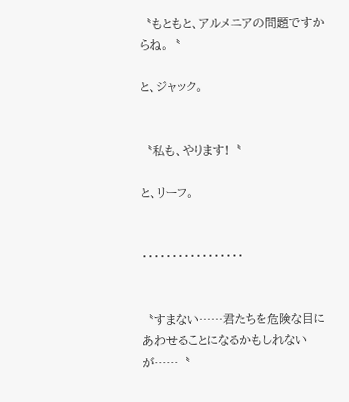〝もともと、アルメニアの問題ですからね。〝

と、ジャック。


〝私も、やります!〝

と、リーフ。


・・・・・・・・・・・・・・・・・


〝すまない……君たちを危険な目にあわせることになるかもしれないが……〝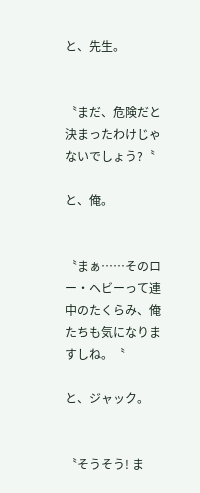と、先生。


〝まだ、危険だと決まったわけじゃないでしょう?〝

と、俺。


〝まぁ……そのロー・ヘビーって連中のたくらみ、俺たちも気になりますしね。〝

と、ジャック。


〝そうそう! ま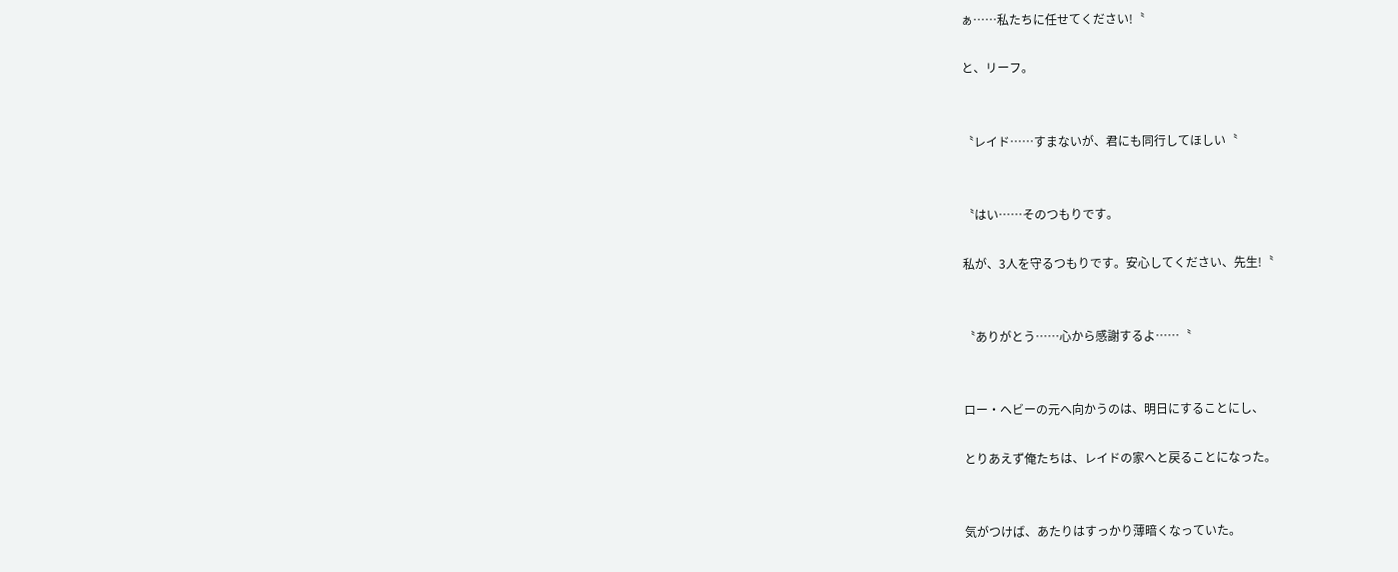ぁ……私たちに任せてください!〝

と、リーフ。


〝レイド……すまないが、君にも同行してほしい〝


〝はい……そのつもりです。

私が、3人を守るつもりです。安心してください、先生!〝


〝ありがとう……心から感謝するよ……〝


ロー・ヘビーの元へ向かうのは、明日にすることにし、

とりあえず俺たちは、レイドの家へと戻ることになった。


気がつけば、あたりはすっかり薄暗くなっていた。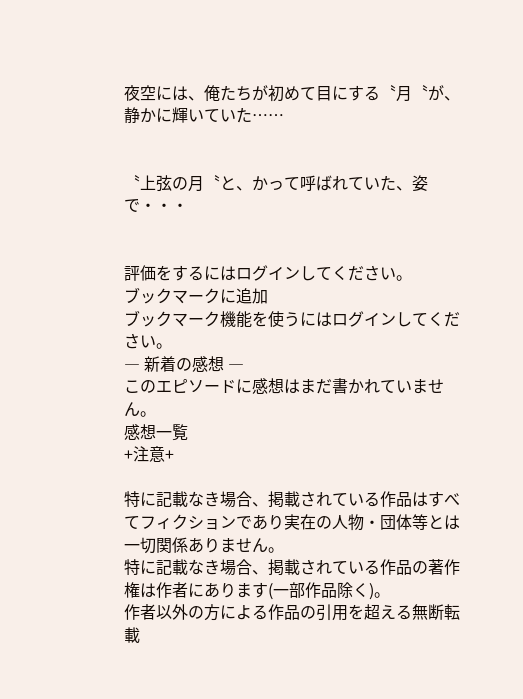夜空には、俺たちが初めて目にする〝月〝が、静かに輝いていた……


〝上弦の月〝と、かって呼ばれていた、姿で・・・


評価をするにはログインしてください。
ブックマークに追加
ブックマーク機能を使うにはログインしてください。
― 新着の感想 ―
このエピソードに感想はまだ書かれていません。
感想一覧
+注意+

特に記載なき場合、掲載されている作品はすべてフィクションであり実在の人物・団体等とは一切関係ありません。
特に記載なき場合、掲載されている作品の著作権は作者にあります(一部作品除く)。
作者以外の方による作品の引用を超える無断転載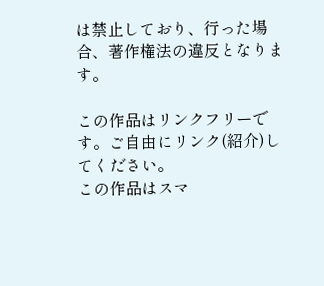は禁止しており、行った場合、著作権法の違反となります。

この作品はリンクフリーです。ご自由にリンク(紹介)してください。
この作品はスマ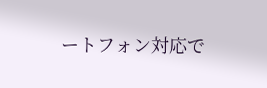ートフォン対応で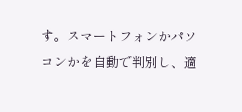す。スマートフォンかパソコンかを自動で判別し、適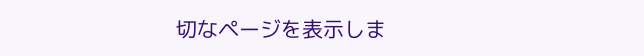切なページを表示しま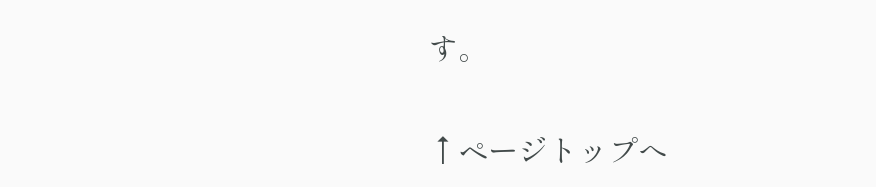す。

↑ページトップへ